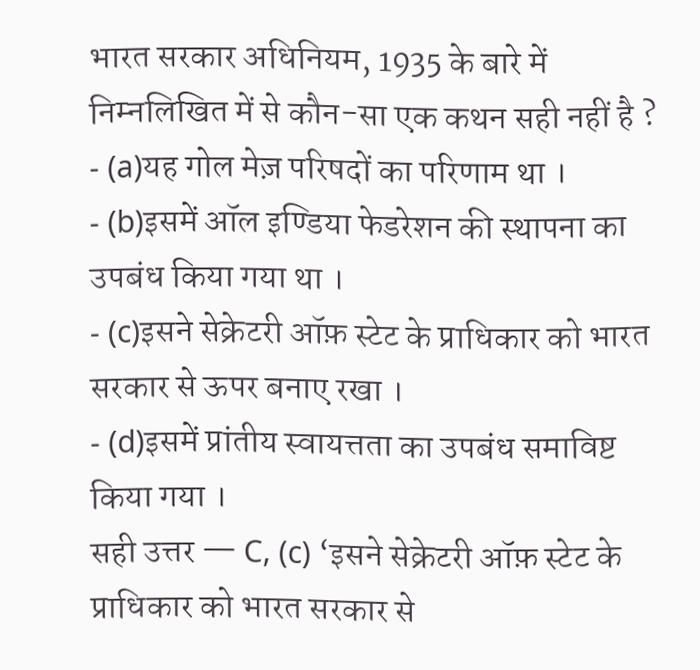भारत सरकार अधिनियम, 1935 के बारे में निम्नलिखित में से कौन-सा एक कथन सही नहीं है ?
- (a)यह गोल मेज़ परिषदों का परिणाम था ।
- (b)इसमें ऑल इण्डिया फेडरेशन की स्थापना का उपबंध किया गया था ।
- (c)इसने सेक्रेटरी ऑफ़ स्टेट के प्राधिकार को भारत सरकार से ऊपर बनाए रखा ।
- (d)इसमें प्रांतीय स्वायत्तता का उपबंध समाविष्ट किया गया ।
सही उत्तर — C, (c) ‘इसने सेक्रेटरी ऑफ़ स्टेट के प्राधिकार को भारत सरकार से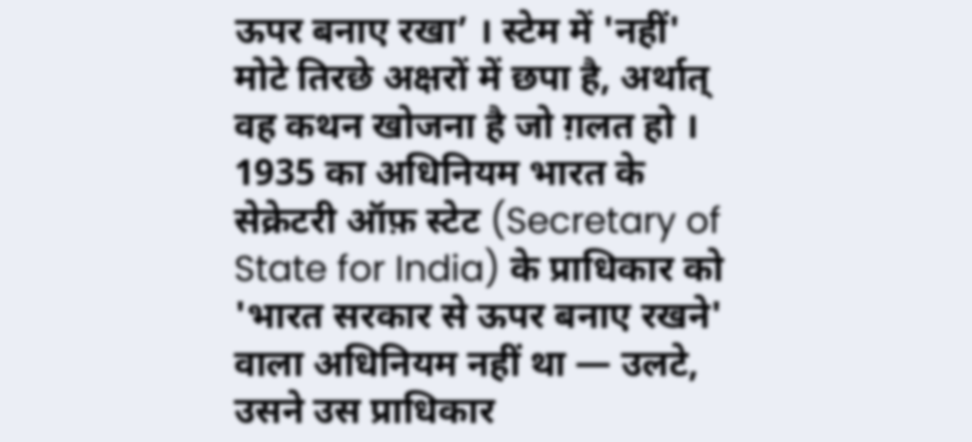ऊपर बनाए रखा’ । स्टेम में 'नहीं' मोटे तिरछे अक्षरों में छपा है, अर्थात् वह कथन खोजना है जो ग़लत हो । 1935 का अधिनियम भारत के सेक्रेटरी ऑफ़ स्टेट (Secretary of State for India) के प्राधिकार को 'भारत सरकार से ऊपर बनाए रखने' वाला अधिनियम नहीं था — उलटे, उसने उस प्राधिकार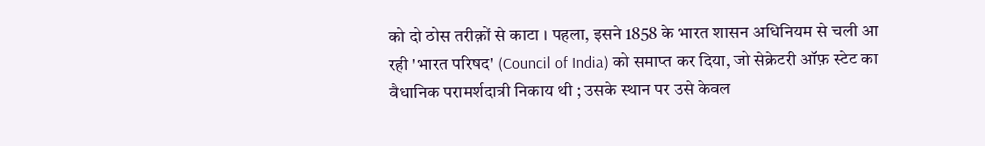को दो ठोस तरीक़ों से काटा । पहला, इसने 1858 के भारत शासन अधिनियम से चली आ रही 'भारत परिषद' (Council of India) को समाप्त कर दिया, जो सेक्रेटरी ऑफ़ स्टेट का वैधानिक परामर्शदात्री निकाय थी ; उसके स्थान पर उसे केवल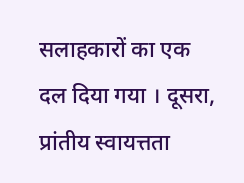सलाहकारों का एक दल दिया गया । दूसरा, प्रांतीय स्वायत्तता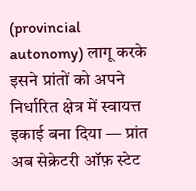(provincial autonomy) लागू करके इसने प्रांतों को अपने निर्धारित क्षेत्र में स्वायत्त इकाई बना दिया — प्रांत अब सेक्रेटरी ऑफ़ स्टेट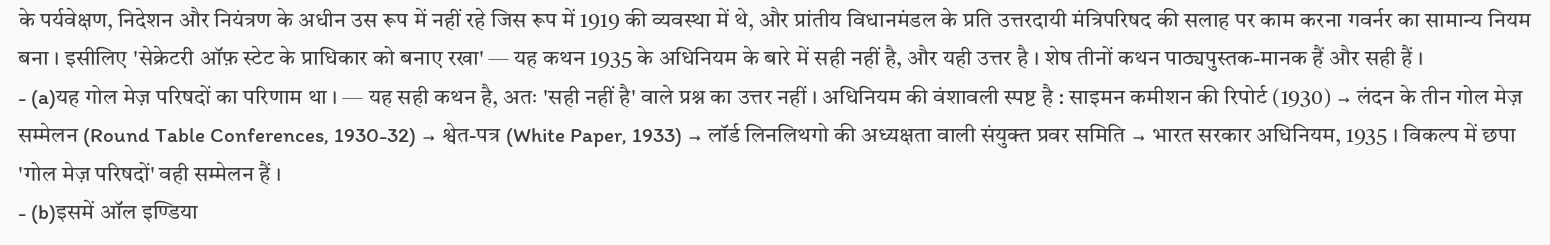के पर्यवेक्षण, निदेशन और नियंत्रण के अधीन उस रूप में नहीं रहे जिस रूप में 1919 की व्यवस्था में थे, और प्रांतीय विधानमंडल के प्रति उत्तरदायी मंत्रिपरिषद की सलाह पर काम करना गवर्नर का सामान्य नियम बना । इसीलिए 'सेक्रेटरी ऑफ़ स्टेट के प्राधिकार को बनाए रखा' — यह कथन 1935 के अधिनियम के बारे में सही नहीं है, और यही उत्तर है । शेष तीनों कथन पाठ्यपुस्तक-मानक हैं और सही हैं ।
- (a)यह गोल मेज़ परिषदों का परिणाम था । — यह सही कथन है, अतः 'सही नहीं है' वाले प्रश्न का उत्तर नहीं । अधिनियम की वंशावली स्पष्ट है : साइमन कमीशन की रिपोर्ट (1930) → लंदन के तीन गोल मेज़ सम्मेलन (Round Table Conferences, 1930-32) → श्वेत-पत्र (White Paper, 1933) → लॉर्ड लिनलिथगो की अध्यक्षता वाली संयुक्त प्रवर समिति → भारत सरकार अधिनियम, 1935 । विकल्प में छपा 'गोल मेज़ परिषदों' वही सम्मेलन हैं ।
- (b)इसमें ऑल इण्डिया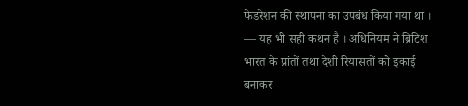फेडरेशन की स्थापना का उपबंध किया गया था । — यह भी सही कथन है । अधिनियम ने ब्रिटिश भारत के प्रांतों तथा देशी रियासतों को इकाई बनाकर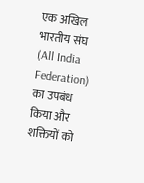एक अखिल भारतीय संघ (All India Federation) का उपबंध किया और शक्तियों को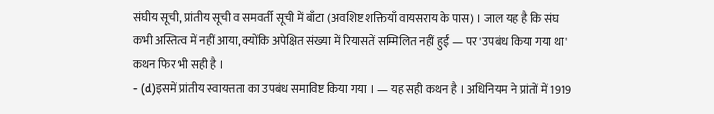संघीय सूची, प्रांतीय सूची व समवर्ती सूची में बाँटा (अवशिष्ट शक्तियाँ वायसराय के पास) । जाल यह है कि संघ कभी अस्तित्व में नहीं आया, क्योंकि अपेक्षित संख्या में रियासतें सम्मिलित नहीं हुईं — पर 'उपबंध किया गया था' कथन फिर भी सही है ।
- (d)इसमें प्रांतीय स्वायत्तता का उपबंध समाविष्ट किया गया । — यह सही कथन है । अधिनियम ने प्रांतों में 1919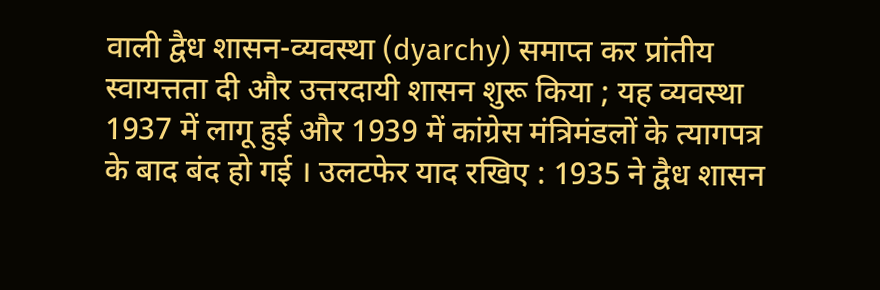वाली द्वैध शासन-व्यवस्था (dyarchy) समाप्त कर प्रांतीय स्वायत्तता दी और उत्तरदायी शासन शुरू किया ; यह व्यवस्था 1937 में लागू हुई और 1939 में कांग्रेस मंत्रिमंडलों के त्यागपत्र के बाद बंद हो गई । उलटफेर याद रखिए : 1935 ने द्वैध शासन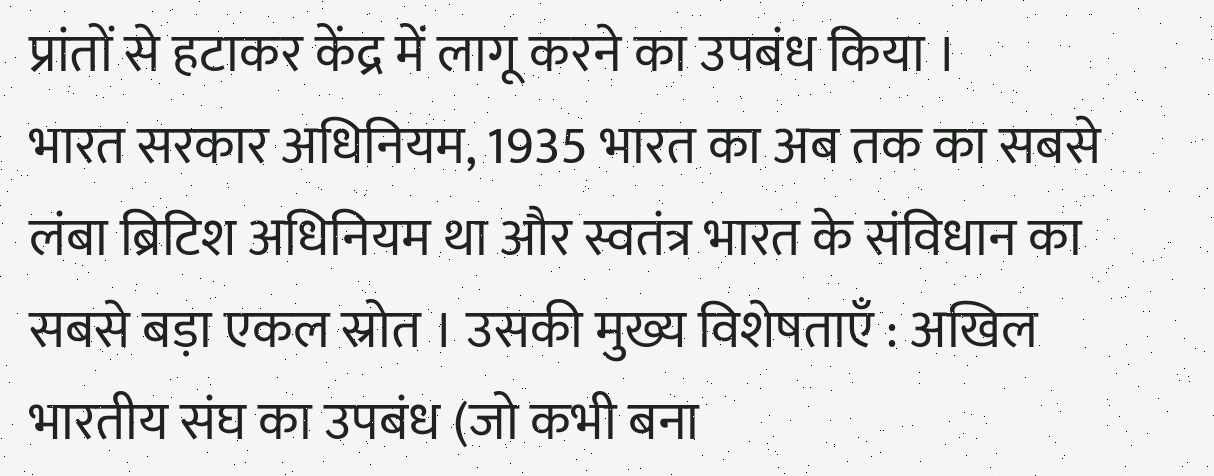प्रांतों से हटाकर केंद्र में लागू करने का उपबंध किया ।
भारत सरकार अधिनियम, 1935 भारत का अब तक का सबसे लंबा ब्रिटिश अधिनियम था और स्वतंत्र भारत के संविधान का सबसे बड़ा एकल स्रोत । उसकी मुख्य विशेषताएँ : अखिल भारतीय संघ का उपबंध (जो कभी बना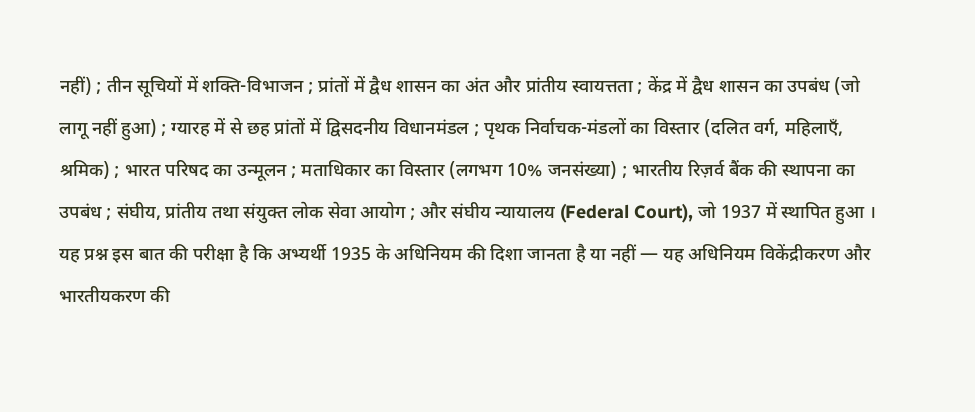नहीं) ; तीन सूचियों में शक्ति-विभाजन ; प्रांतों में द्वैध शासन का अंत और प्रांतीय स्वायत्तता ; केंद्र में द्वैध शासन का उपबंध (जो लागू नहीं हुआ) ; ग्यारह में से छह प्रांतों में द्विसदनीय विधानमंडल ; पृथक निर्वाचक-मंडलों का विस्तार (दलित वर्ग, महिलाएँ, श्रमिक) ; भारत परिषद का उन्मूलन ; मताधिकार का विस्तार (लगभग 10% जनसंख्या) ; भारतीय रिज़र्व बैंक की स्थापना का उपबंध ; संघीय, प्रांतीय तथा संयुक्त लोक सेवा आयोग ; और संघीय न्यायालय (Federal Court), जो 1937 में स्थापित हुआ ।
यह प्रश्न इस बात की परीक्षा है कि अभ्यर्थी 1935 के अधिनियम की दिशा जानता है या नहीं — यह अधिनियम विकेंद्रीकरण और भारतीयकरण की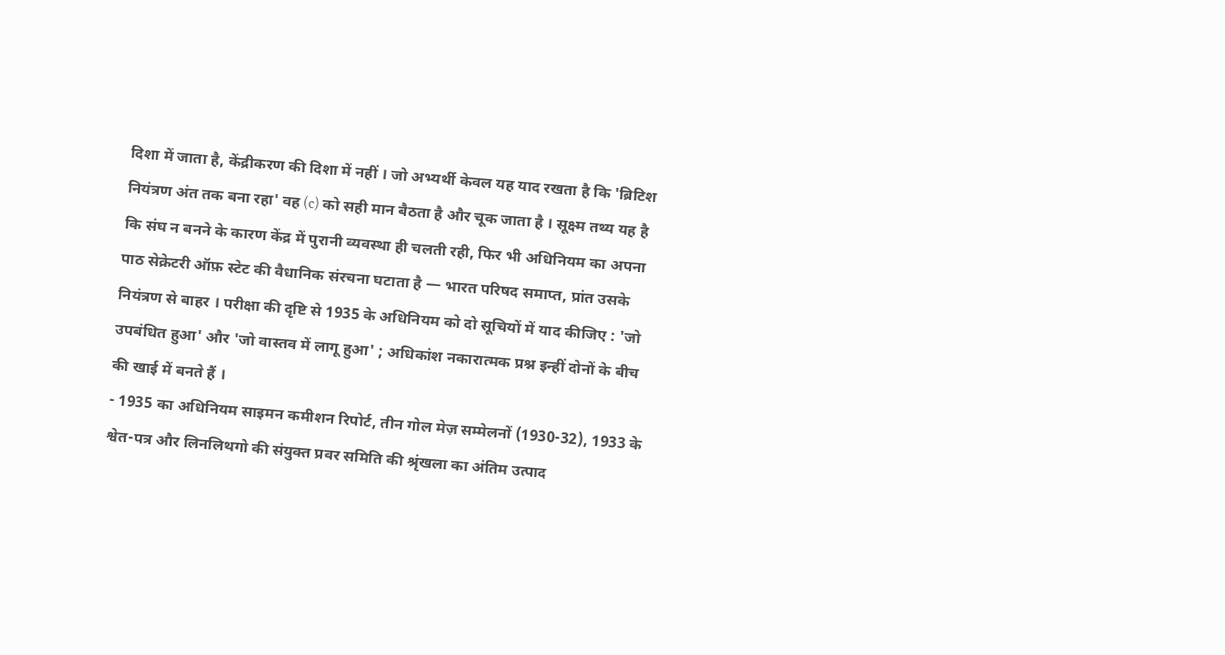दिशा में जाता है, केंद्रीकरण की दिशा में नहीं । जो अभ्यर्थी केवल यह याद रखता है कि 'ब्रिटिश नियंत्रण अंत तक बना रहा' वह (c) को सही मान बैठता है और चूक जाता है । सूक्ष्म तथ्य यह है कि संघ न बनने के कारण केंद्र में पुरानी व्यवस्था ही चलती रही, फिर भी अधिनियम का अपना पाठ सेक्रेटरी ऑफ़ स्टेट की वैधानिक संरचना घटाता है — भारत परिषद समाप्त, प्रांत उसके नियंत्रण से बाहर । परीक्षा की दृष्टि से 1935 के अधिनियम को दो सूचियों में याद कीजिए : 'जो उपबंधित हुआ' और 'जो वास्तव में लागू हुआ' ; अधिकांश नकारात्मक प्रश्न इन्हीं दोनों के बीच की खाई में बनते हैं ।
- 1935 का अधिनियम साइमन कमीशन रिपोर्ट, तीन गोल मेज़ सम्मेलनों (1930-32), 1933 के श्वेत-पत्र और लिनलिथगो की संयुक्त प्रवर समिति की श्रृंखला का अंतिम उत्पाद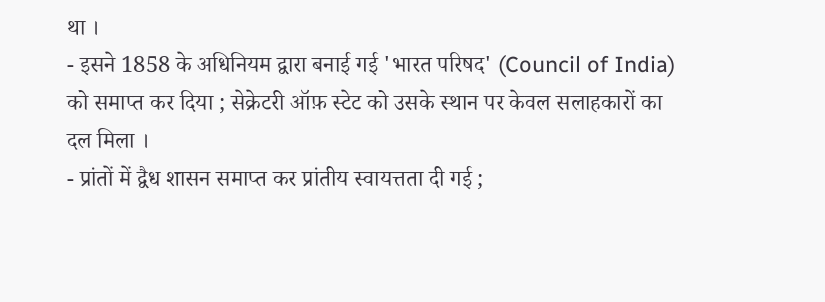था ।
- इसने 1858 के अधिनियम द्वारा बनाई गई 'भारत परिषद' (Council of India) को समाप्त कर दिया ; सेक्रेटरी ऑफ़ स्टेट को उसके स्थान पर केवल सलाहकारों का दल मिला ।
- प्रांतों में द्वैध शासन समाप्त कर प्रांतीय स्वायत्तता दी गई ;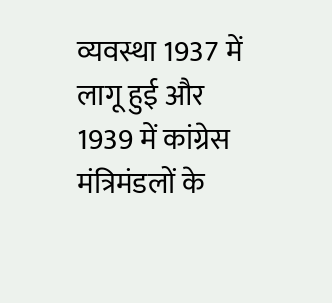व्यवस्था 1937 में लागू हुई और 1939 में कांग्रेस मंत्रिमंडलों के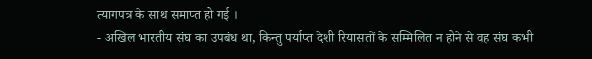त्यागपत्र के साथ समाप्त हो गई ।
- अखिल भारतीय संघ का उपबंध था, किन्तु पर्याप्त देशी रियासतों के सम्मिलित न होने से वह संघ कभी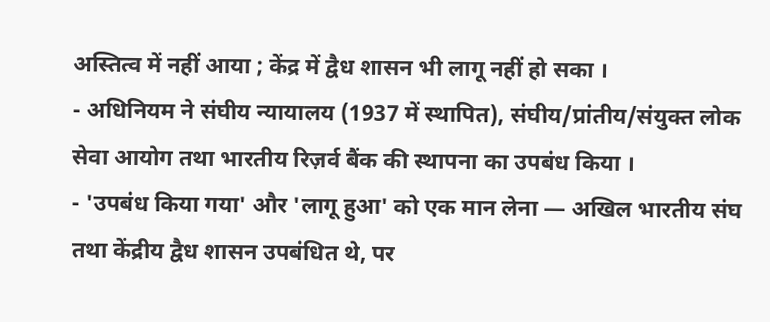अस्तित्व में नहीं आया ; केंद्र में द्वैध शासन भी लागू नहीं हो सका ।
- अधिनियम ने संघीय न्यायालय (1937 में स्थापित), संघीय/प्रांतीय/संयुक्त लोक सेवा आयोग तथा भारतीय रिज़र्व बैंक की स्थापना का उपबंध किया ।
- 'उपबंध किया गया' और 'लागू हुआ' को एक मान लेना — अखिल भारतीय संघ तथा केंद्रीय द्वैध शासन उपबंधित थे, पर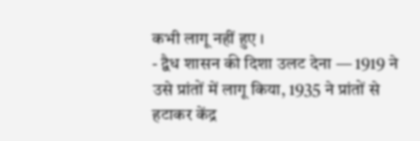कभी लागू नहीं हुए ।
- द्वैध शासन की दिशा उलट देना — 1919 ने उसे प्रांतों में लागू किया, 1935 ने प्रांतों से हटाकर केंद्र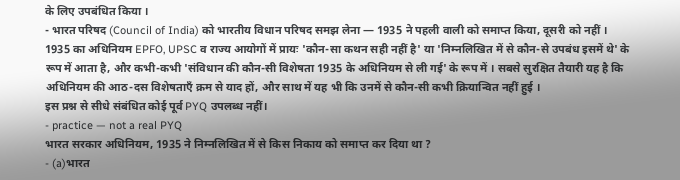के लिए उपबंधित किया ।
- भारत परिषद (Council of India) को भारतीय विधान परिषद समझ लेना — 1935 ने पहली वाली को समाप्त किया, दूसरी को नहीं ।
1935 का अधिनियम EPFO, UPSC व राज्य आयोगों में प्रायः 'कौन-सा कथन सही नहीं है' या 'निम्नलिखित में से कौन-से उपबंध इसमें थे' के रूप में आता है, और कभी-कभी 'संविधान की कौन-सी विशेषता 1935 के अधिनियम से ली गई' के रूप में । सबसे सुरक्षित तैयारी यह है कि अधिनियम की आठ-दस विशेषताएँ क्रम से याद हों, और साथ में यह भी कि उनमें से कौन-सी कभी क्रियान्वित नहीं हुई ।
इस प्रश्न से सीधे संबंधित कोई पूर्व PYQ उपलब्ध नहीं।
- practice — not a real PYQ
भारत सरकार अधिनियम, 1935 ने निम्नलिखित में से किस निकाय को समाप्त कर दिया था ?
- (a)भारत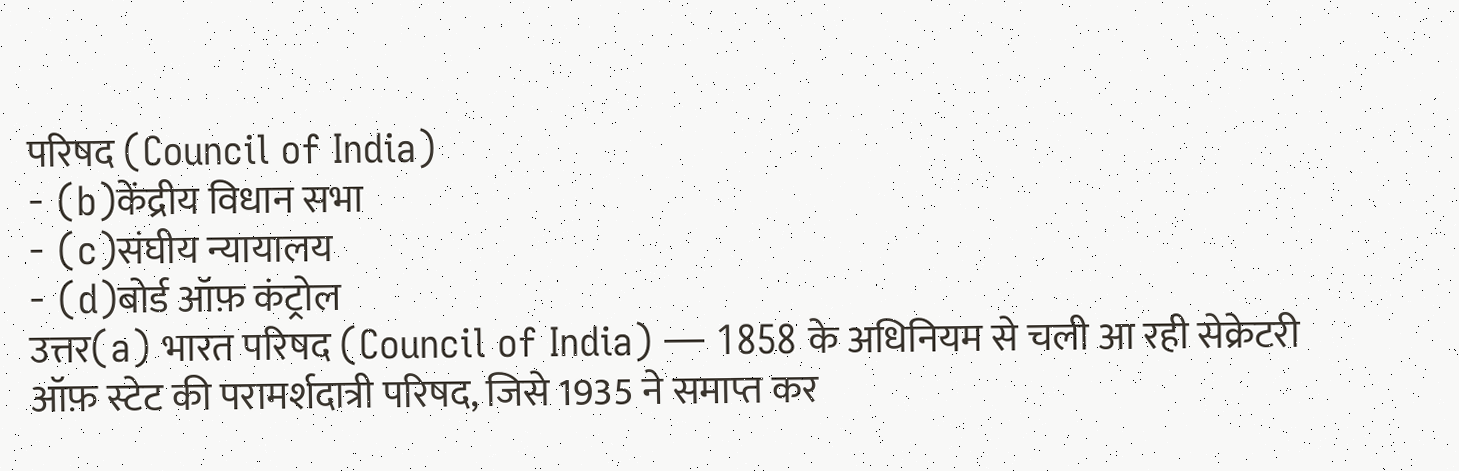परिषद (Council of India)
- (b)केंद्रीय विधान सभा
- (c)संघीय न्यायालय
- (d)बोर्ड ऑफ़ कंट्रोल
उत्तर(a) भारत परिषद (Council of India) — 1858 के अधिनियम से चली आ रही सेक्रेटरी ऑफ़ स्टेट की परामर्शदात्री परिषद, जिसे 1935 ने समाप्त कर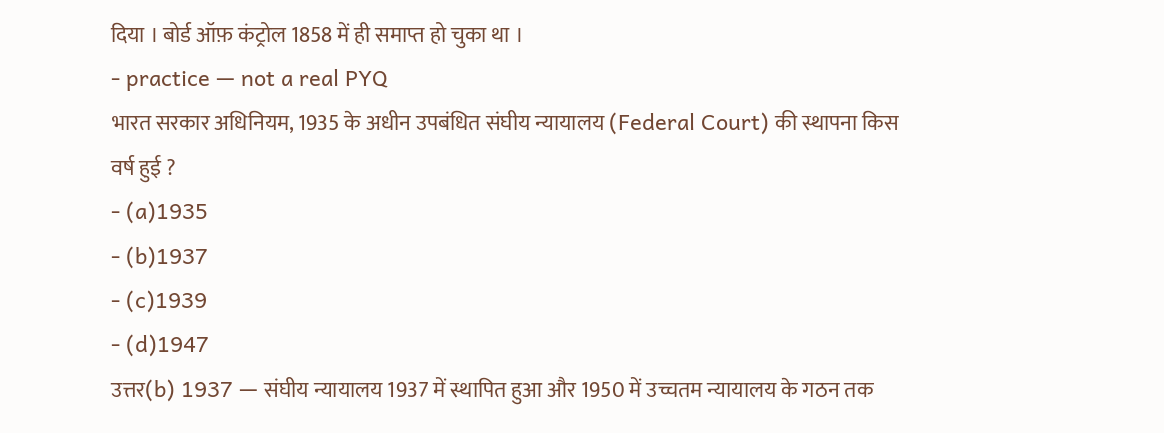दिया । बोर्ड ऑफ़ कंट्रोल 1858 में ही समाप्त हो चुका था ।
- practice — not a real PYQ
भारत सरकार अधिनियम, 1935 के अधीन उपबंधित संघीय न्यायालय (Federal Court) की स्थापना किस वर्ष हुई ?
- (a)1935
- (b)1937
- (c)1939
- (d)1947
उत्तर(b) 1937 — संघीय न्यायालय 1937 में स्थापित हुआ और 1950 में उच्चतम न्यायालय के गठन तक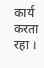कार्य करता रहा ।